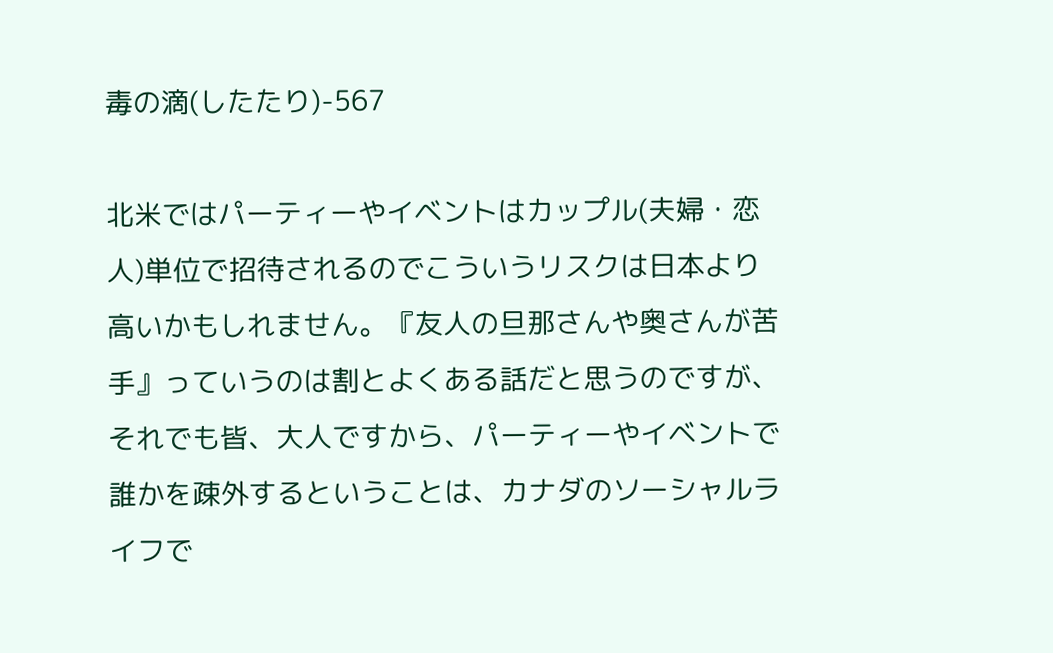毒の滴(したたり)-567

北米ではパーティーやイベントはカップル(夫婦・恋人)単位で招待されるのでこういうリスクは日本より高いかもしれません。『友人の旦那さんや奥さんが苦手』っていうのは割とよくある話だと思うのですが、それでも皆、大人ですから、パーティーやイベントで誰かを疎外するということは、カナダのソーシャルライフで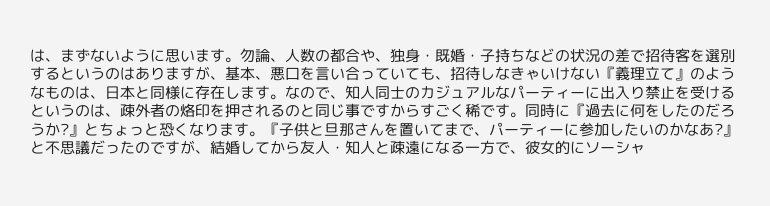は、まずないように思います。勿論、人数の都合や、独身・既婚・子持ちなどの状況の差で招待客を選別するというのはありますが、基本、悪口を言い合っていても、招待しなきゃいけない『義理立て』のようなものは、日本と同様に存在します。なので、知人同士のカジュアルなパーティーに出入り禁止を受けるというのは、疎外者の烙印を押されるのと同じ事ですからすごく稀です。同時に『過去に何をしたのだろうか?』とちょっと恐くなります。『子供と旦那さんを置いてまで、パーティーに参加したいのかなあ?』と不思議だったのですが、結婚してから友人・知人と疎遠になる一方で、彼女的にソーシャ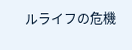ルライフの危機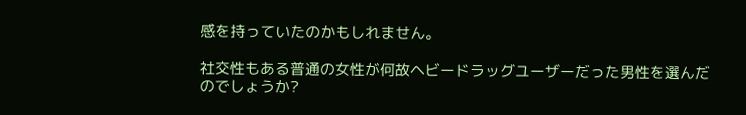感を持っていたのかもしれません。

社交性もある普通の女性が何故ヘビードラッグユーザーだった男性を選んだのでしょうか?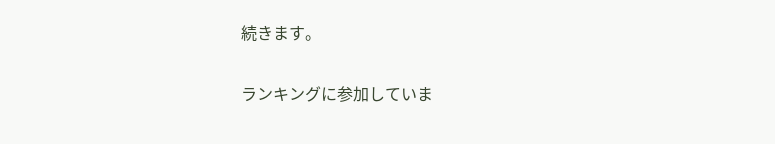続きます。

ランキングに参加していま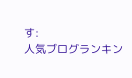す:
人気ブログランキン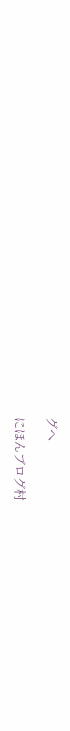グへ

にほんブログ村